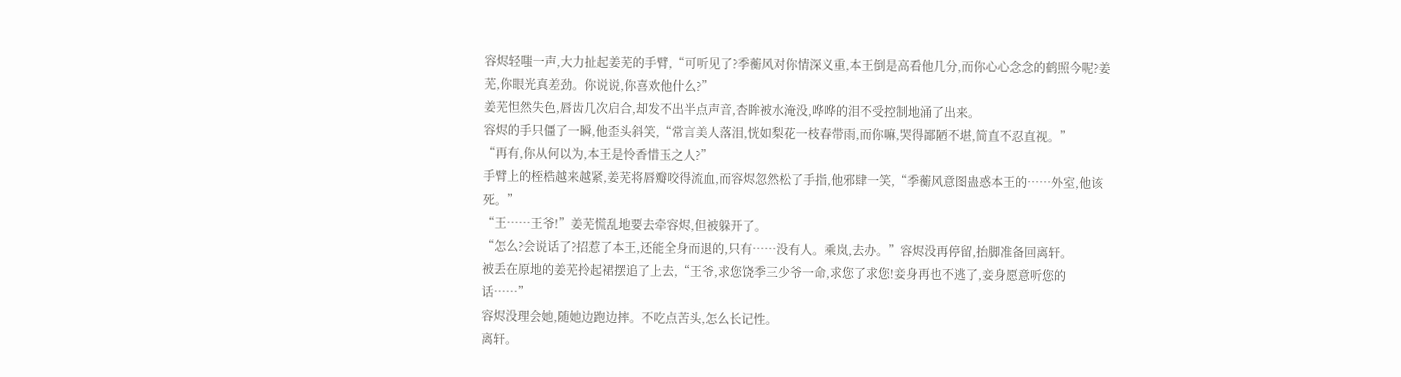容烬轻嗤一声,大力扯起姜芜的手臂,“可听见了?季蘅风对你情深义重,本王倒是高看他几分,而你心心念念的鹤照今呢?姜芜,你眼光真差劲。你说说,你喜欢他什么?”
姜芜怛然失色,唇齿几次启合,却发不出半点声音,杏眸被水淹没,哗哗的泪不受控制地涌了出来。
容烬的手只僵了一瞬,他歪头斜笑,“常言美人落泪,恍如梨花一枝春带雨,而你嘛,哭得鄙陋不堪,简直不忍直视。”
“再有,你从何以为,本王是怜香惜玉之人?”
手臂上的桎梏越来越紧,姜芜将唇瓣咬得流血,而容烬忽然松了手指,他邪肆一笑,“季蘅风意图蛊惑本王的……外室,他该死。”
“王……王爷!”姜芜慌乱地要去牵容烬,但被躲开了。
“怎么?会说话了?招惹了本王,还能全身而退的,只有……没有人。乘岚,去办。”容烬没再停留,抬脚准备回离轩。
被丢在原地的姜芜拎起裙摆追了上去,“王爷,求您饶季三少爷一命,求您了求您!妾身再也不逃了,妾身愿意听您的话……”
容烬没理会她,随她边跑边摔。不吃点苦头,怎么长记性。
离轩。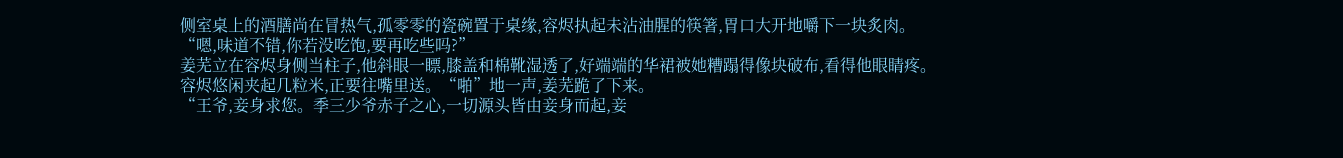侧室桌上的酒膳尚在冒热气,孤零零的瓷碗置于桌缘,容烬执起未沾油腥的筷箸,胃口大开地嚼下一块炙肉。
“嗯,味道不错,你若没吃饱,要再吃些吗?”
姜芜立在容烬身侧当柱子,他斜眼一瞟,膝盖和棉靴湿透了,好端端的华裙被她糟蹋得像块破布,看得他眼睛疼。
容烬悠闲夹起几粒米,正要往嘴里送。“啪”地一声,姜芜跪了下来。
“王爷,妾身求您。季三少爷赤子之心,一切源头皆由妾身而起,妾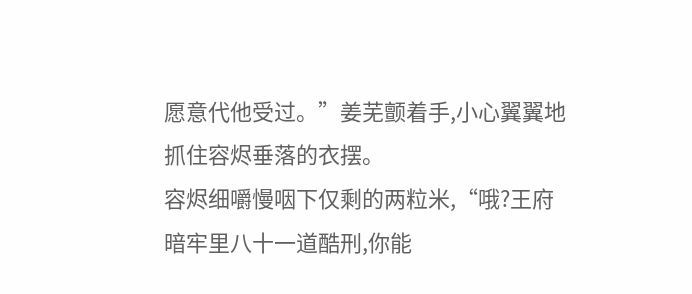愿意代他受过。”姜芜颤着手,小心翼翼地抓住容烬垂落的衣摆。
容烬细嚼慢咽下仅剩的两粒米,“哦?王府暗牢里八十一道酷刑,你能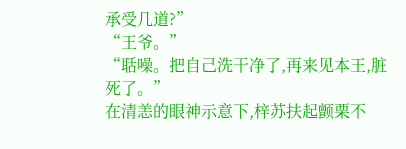承受几道?”
“王爷。”
“聒噪。把自己洗干净了,再来见本王,脏死了。”
在清恙的眼神示意下,梓苏扶起颤栗不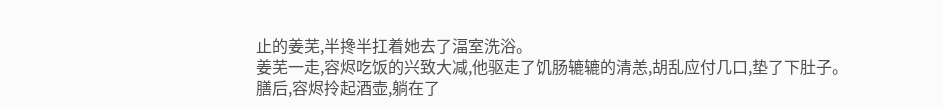止的姜芜,半搀半扛着她去了湢室洗浴。
姜芜一走,容烬吃饭的兴致大减,他驱走了饥肠辘辘的清恙,胡乱应付几口,垫了下肚子。
膳后,容烬拎起酒壶,躺在了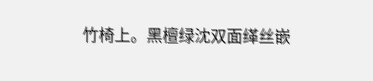竹椅上。黑檀绿沈双面缂丝嵌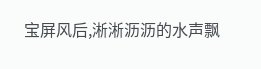宝屏风后,淅淅沥沥的水声飘